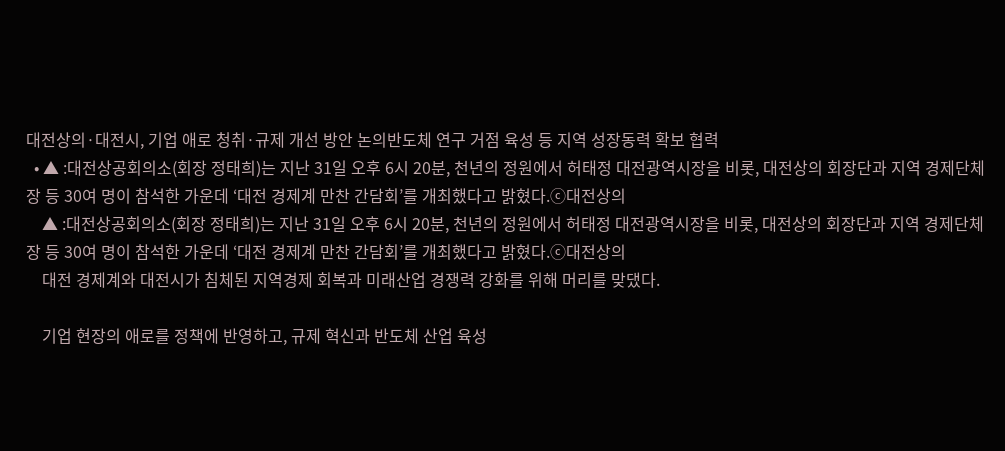대전상의·대전시, 기업 애로 청취·규제 개선 방안 논의반도체 연구 거점 육성 등 지역 성장동력 확보 협력
  • ▲ :대전상공회의소(회장 정태희)는 지난 31일 오후 6시 20분, 천년의 정원에서 허태정 대전광역시장을 비롯, 대전상의 회장단과 지역 경제단체장 등 30여 명이 참석한 가운데 ‘대전 경제계 만찬 간담회’를 개최했다고 밝혔다.ⓒ대전상의
    ▲ :대전상공회의소(회장 정태희)는 지난 31일 오후 6시 20분, 천년의 정원에서 허태정 대전광역시장을 비롯, 대전상의 회장단과 지역 경제단체장 등 30여 명이 참석한 가운데 ‘대전 경제계 만찬 간담회’를 개최했다고 밝혔다.ⓒ대전상의
    대전 경제계와 대전시가 침체된 지역경제 회복과 미래산업 경쟁력 강화를 위해 머리를 맞댔다.

    기업 현장의 애로를 정책에 반영하고, 규제 혁신과 반도체 산업 육성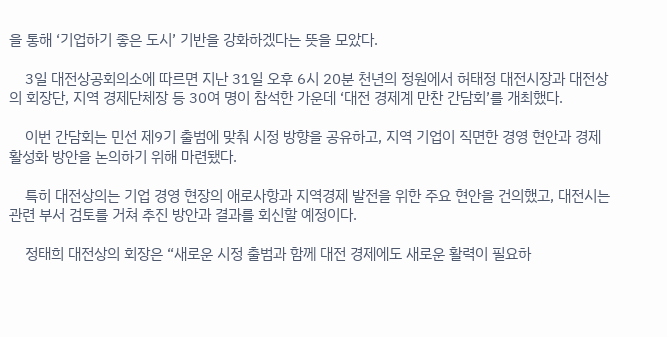을 통해 ‘기업하기 좋은 도시’ 기반을 강화하겠다는 뜻을 모았다.

    3일 대전상공회의소에 따르면 지난 31일 오후 6시 20분 천년의 정원에서 허태정 대전시장과 대전상의 회장단, 지역 경제단체장 등 30여 명이 참석한 가운데 ‘대전 경제계 만찬 간담회’를 개최했다.

    이번 간담회는 민선 제9기 출범에 맞춰 시정 방향을 공유하고, 지역 기업이 직면한 경영 현안과 경제 활성화 방안을 논의하기 위해 마련됐다.

    특히 대전상의는 기업 경영 현장의 애로사항과 지역경제 발전을 위한 주요 현안을 건의했고, 대전시는 관련 부서 검토를 거쳐 추진 방안과 결과를 회신할 예정이다.

    정태희 대전상의 회장은 “새로운 시정 출범과 함께 대전 경제에도 새로운 활력이 필요하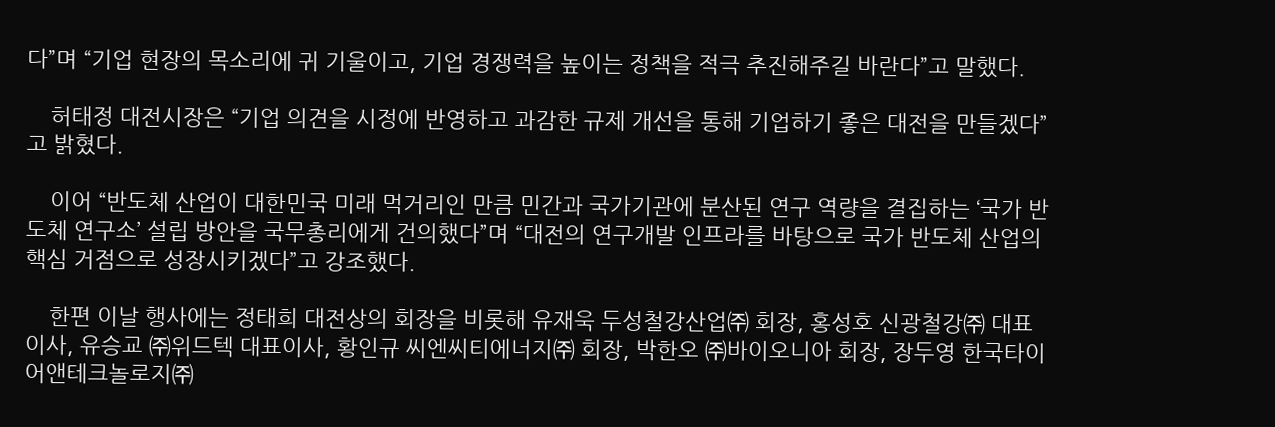다”며 “기업 현장의 목소리에 귀 기울이고, 기업 경쟁력을 높이는 정책을 적극 추진해주길 바란다”고 말했다.

    허태정 대전시장은 “기업 의견을 시정에 반영하고 과감한 규제 개선을 통해 기업하기 좋은 대전을 만들겠다”고 밝혔다.

    이어 “반도체 산업이 대한민국 미래 먹거리인 만큼 민간과 국가기관에 분산된 연구 역량을 결집하는 ‘국가 반도체 연구소’ 설립 방안을 국무총리에게 건의했다”며 “대전의 연구개발 인프라를 바탕으로 국가 반도체 산업의 핵심 거점으로 성장시키겠다”고 강조했다.

    한편 이날 행사에는 정태희 대전상의 회장을 비롯해 유재욱 두성철강산업㈜ 회장, 홍성호 신광철강㈜ 대표이사, 유승교 ㈜위드텍 대표이사, 황인규 씨엔씨티에너지㈜ 회장, 박한오 ㈜바이오니아 회장, 장두영 한국타이어앤테크놀로지㈜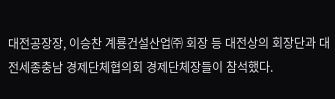대전공장장, 이승찬 계룡건설산업㈜ 회장 등 대전상의 회장단과 대전세종충남 경제단체협의회 경제단체장들이 참석했다.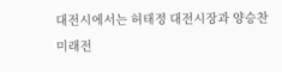대전시에서는 허태정 대전시장과 양승찬 미래전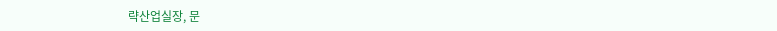략산업실장, 문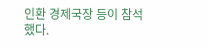인환 경제국장 등이 참석했다.